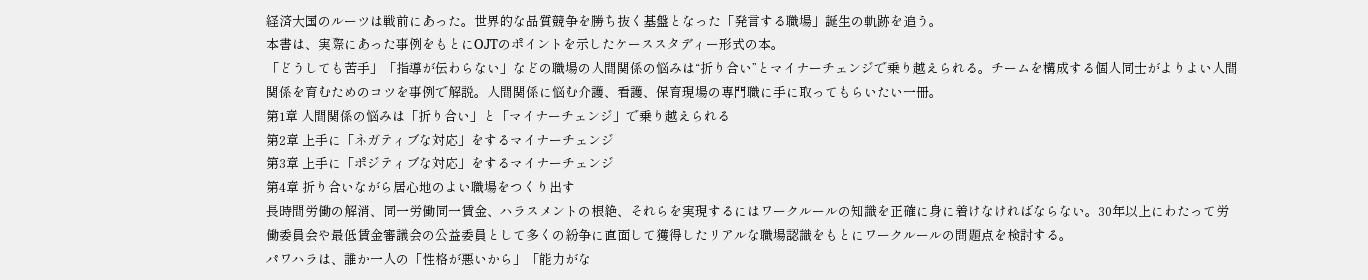経済大国のルーツは戦前にあった。世界的な品質競争を勝ち抜く基盤となった「発言する職場」誕生の軌跡を追う。
本書は、実際にあった事例をもとにOJTのポイントを示したケーススタディー形式の本。
「どうしても苦手」「指導が伝わらない」などの職場の人間関係の悩みは“折り合い”とマイナーチェンジで乗り越えられる。チームを構成する個人同士がよりよい人間関係を育むためのコツを事例で解説。人間関係に悩む介護、看護、保育現場の専門職に手に取ってもらいたい一冊。
第1章 人間関係の悩みは「折り合い」と「マイナーチェンジ」で乗り越えられる
第2章 上手に「ネガティブな対応」をするマイナーチェンジ
第3章 上手に「ポジティブな対応」をするマイナーチェンジ
第4章 折り合いながら居心地のよい職場をつくり出す
長時間労働の解消、同一労働同一賃金、ハラスメントの根絶、それらを実現するにはワークルールの知識を正確に身に着けなければならない。30年以上にわたって労働委員会や最低賃金審議会の公益委員として多くの紛争に直面して獲得したリアルな職場認識をもとにワークルールの問題点を検討する。
パワハラは、誰か一人の「性格が悪いから」「能力がな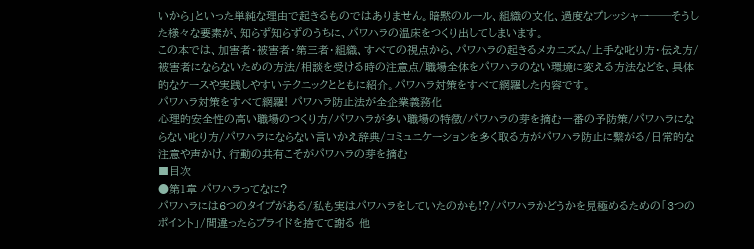いから」といった単純な理由で起きるものではありません。暗黙のルール、組織の文化、過度なプレッシャー──そうした様々な要素が、知らず知らずのうちに、パワハラの温床をつくり出してしまいます。
この本では、加害者・被害者・第三者・組織、すべての視点から、パワハラの起きるメカニズム/上手な叱り方・伝え方/被害者にならないための方法/相談を受ける時の注意点/職場全体をパワハラのない環境に変える方法などを、具体的なケースや実践しやすいテクニックとともに紹介。パワハラ対策をすべて網羅した内容です。
パワハラ対策をすべて網羅! パワハラ防止法が全企業義務化
心理的安全性の高い職場のつくり方/パワハラが多い職場の特徴/パワハラの芽を摘む一番の予防策/パワハラにならない叱り方/パワハラにならない言いかえ辞典/コミュニケーションを多く取る方がパワハラ防止に繋がる/日常的な注意や声かけ、行動の共有こそがパワハラの芽を摘む
■目次
●第1章 パワハラってなに?
パワハラには6つのタイプがある/私も実はパワハラをしていたのかも!?/パワハラかどうかを見極めるための「3つのポイント」/間違ったらプライドを捨てて謝る 他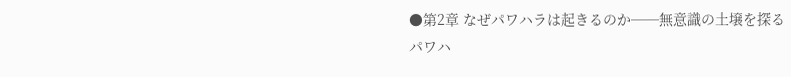●第2章 なぜパワハラは起きるのか──無意識の土壌を探る
パワハ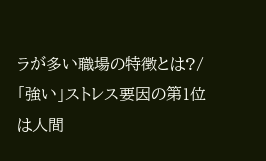ラが多い職場の特徴とは?/「強い」ストレス要因の第1位は人間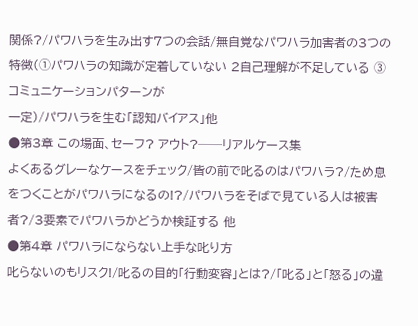関係?/パワハラを生み出す7つの会話/無自覚なパワハラ加害者の3つの特徴(➀パワハラの知識が定着していない 2自己理解が不足している ➂コミュニケーションパターンが
一定)/パワハラを生む「認知バイアス」他
●第3章 この場面、セーフ? アウト?──リアルケース集
よくあるグレーなケースをチェック/皆の前で叱るのはパワハラ?/ため息をつくことがパワハラになるの!?/パワハラをそばで見ている人は被害者?/3要素でパワハラかどうか検証する 他
●第4章 パワハラにならない上手な叱り方
叱らないのもリスク!/叱るの目的「行動変容」とは?/「叱る」と「怒る」の違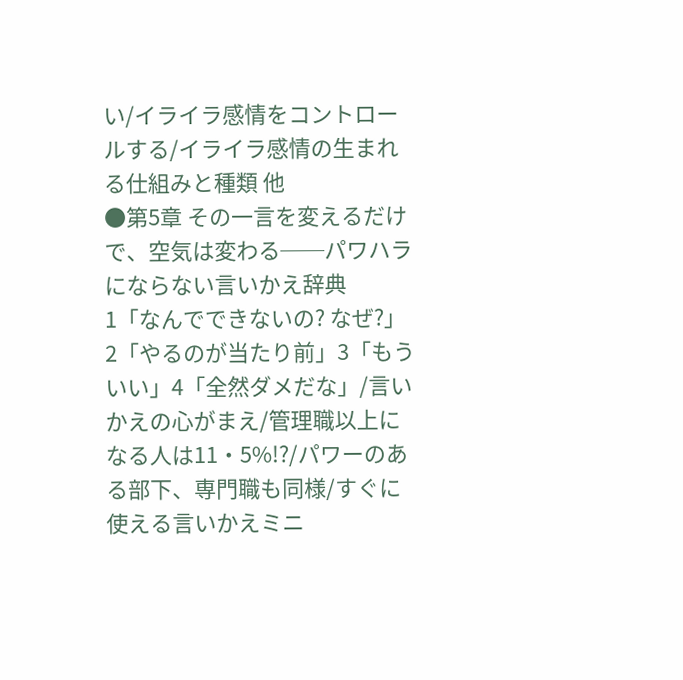い/イライラ感情をコントロールする/イライラ感情の生まれる仕組みと種類 他
●第5章 その一言を変えるだけで、空気は変わる──パワハラにならない言いかえ辞典
1「なんでできないの? なぜ?」2「やるのが当たり前」3「もういい」4「全然ダメだな」/言いかえの心がまえ/管理職以上になる人は11・5%!?/パワーのある部下、専門職も同様/すぐに使える言いかえミニ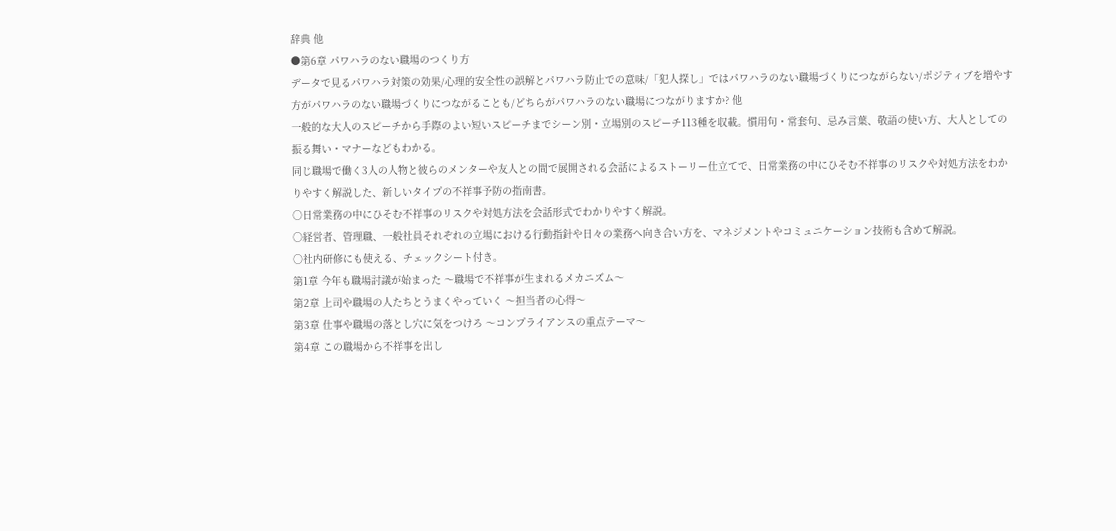辞典 他
●第6章 パワハラのない職場のつくり方
データで見るパワハラ対策の効果/心理的安全性の誤解とパワハラ防止での意味/「犯人探し」ではパワハラのない職場づくりにつながらない/ポジティブを増やす方がパワハラのない職場づくりにつながることも/どちらがパワハラのない職場につながりますか? 他
一般的な大人のスピーチから手際のよい短いスピーチまでシーン別・立場別のスピーチ113種を収載。慣用句・常套句、忌み言葉、敬語の使い方、大人としての振る舞い・マナーなどもわかる。
同じ職場で働く3人の人物と彼らのメンターや友人との間で展開される会話によるストーリー仕立てで、日常業務の中にひそむ不祥事のリスクや対処方法をわかりやすく解説した、新しいタイプの不祥事予防の指南書。
○日常業務の中にひそむ不祥事のリスクや対処方法を会話形式でわかりやすく解説。
○経営者、管理職、一般社員それぞれの立場における行動指針や日々の業務へ向き合い方を、マネジメントやコミュニケーション技術も含めて解説。
○社内研修にも使える、チェックシート付き。
第1章 今年も職場討議が始まった 〜職場で不祥事が生まれるメカニズム〜
第2章 上司や職場の人たちとうまくやっていく 〜担当者の心得〜
第3章 仕事や職場の落とし穴に気をつけろ 〜コンプライアンスの重点テーマ〜
第4章 この職場から不祥事を出し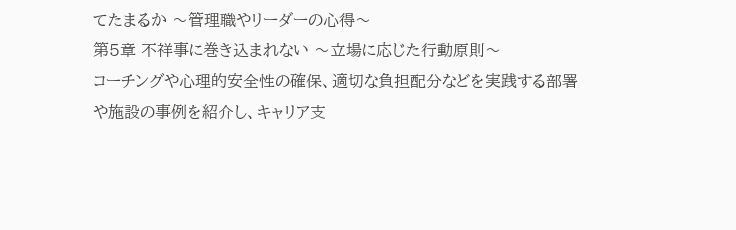てたまるか 〜管理職やリーダーの心得〜
第5章 不祥事に巻き込まれない 〜立場に応じた行動原則〜
コーチングや心理的安全性の確保、適切な負担配分などを実践する部署や施設の事例を紹介し、キャリア支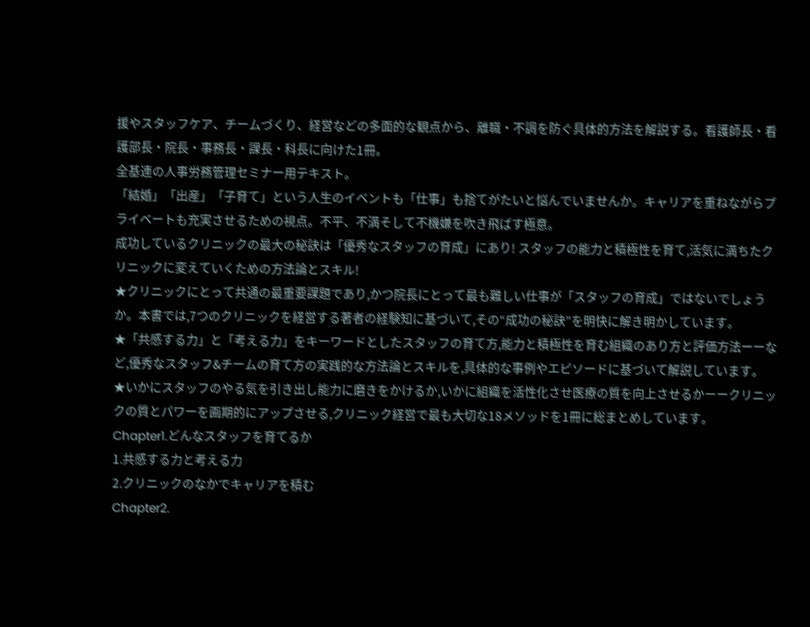援やスタッフケア、チームづくり、経営などの多面的な観点から、離職・不調を防ぐ具体的方法を解説する。看護師長・看護部長・院長・事務長・課長・科長に向けた1冊。
全基連の人事労務管理セミナー用テキスト。
「結婚」「出産」「子育て」という人生のイベントも「仕事」も捨てがたいと悩んでいませんか。キャリアを重ねながらプライベートも充実させるための視点。不平、不満そして不機嫌を吹き飛ばす極意。
成功しているクリニックの最大の秘訣は「優秀なスタッフの育成」にあり! スタッフの能力と積極性を育て,活気に満ちたクリニックに変えていくための方法論とスキル!
★クリニックにとって共通の最重要課題であり,かつ院長にとって最も難しい仕事が「スタッフの育成」ではないでしょうか。本書では,7つのクリニックを経営する著者の経験知に基づいて,その“成功の秘訣”を明快に解き明かしています。
★「共感する力」と「考える力」をキーワードとしたスタッフの育て方,能力と積極性を育む組織のあり方と評価方法ーーなど,優秀なスタッフ&チームの育て方の実践的な方法論とスキルを,具体的な事例やエピソードに基づいて解説しています。
★いかにスタッフのやる気を引き出し能力に磨きをかけるか,いかに組織を活性化させ医療の質を向上させるかーークリニックの質とパワーを画期的にアップさせる,クリニック経営で最も大切な18メソッドを1冊に総まとめしています。
Chapter1.どんなスタッフを育てるか
1.共感する力と考える力
2.クリニックのなかでキャリアを積む
Chapter2.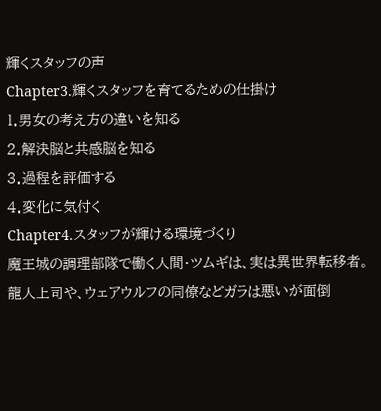輝くスタッフの声
Chapter3.輝くスタッフを育てるための仕掛け
1.男女の考え方の違いを知る
2.解決脳と共感脳を知る
3.過程を評価する
4.変化に気付く
Chapter4.スタッフが輝ける環境づくり
魔王城の調理部隊で働く人間・ツムギは、実は異世界転移者。龍人上司や、ウェアウルフの同僚などガラは悪いが面倒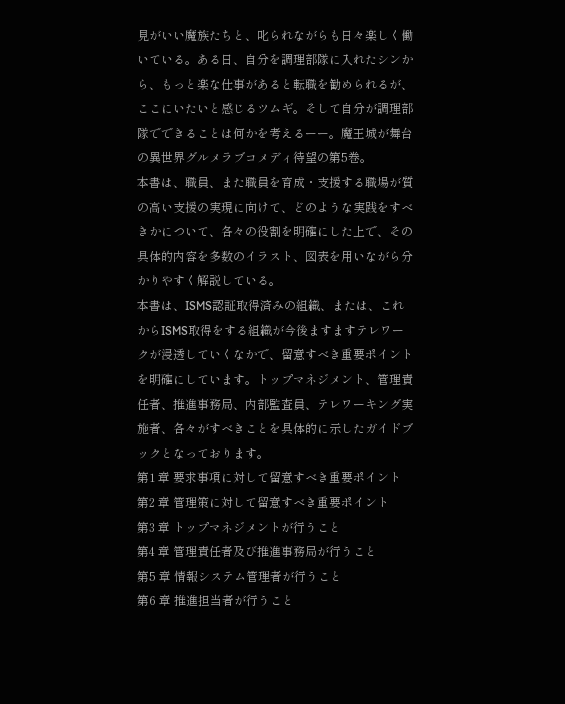見がいい魔族たちと、叱られながらも日々楽しく働いている。ある日、自分を調理部隊に入れたシンから、もっと楽な仕事があると転職を勧められるが、ここにいたいと感じるツムギ。そして自分が調理部隊でできることは何かを考えるーー。魔王城が舞台の異世界グルメラブコメディ待望の第5巻。
本書は、職員、また職員を育成・支援する職場が質の高い支援の実現に向けて、どのような実践をすべきかについて、各々の役割を明確にした上で、その具体的内容を多数のイラスト、図表を用いながら分かりやすく解説している。
本書は、ISMS認証取得済みの組織、または、これからISMS取得をする組織が今後ますますテレワークが浸透していくなかで、留意すべき重要ポイントを明確にしています。トップマネジメント、管理責任者、推進事務局、内部監査員、テレワーキング実施者、各々がすべきことを具体的に示したガイドブックとなっております。
第1 章 要求事項に対して留意すべき重要ポイント
第2 章 管理策に対して留意すべき重要ポイント
第3 章 トップマネジメントが行うこと
第4 章 管理責任者及び推進事務局が行うこと
第5 章 情報システム管理者が行うこと
第6 章 推進担当者が行うこと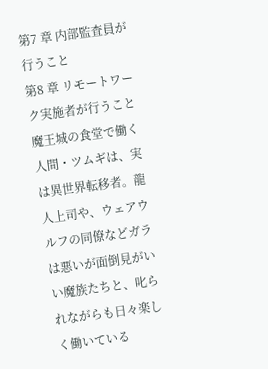第7 章 内部監査員が行うこと
第8 章 リモートワーク実施者が行うこと
魔王城の食堂で働く人間・ツムギは、実は異世界転移者。龍人上司や、ウェアウルフの同僚などガラは悪いが面倒見がいい魔族たちと、叱られながらも日々楽しく働いている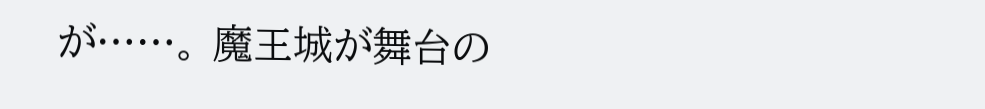が……。 魔王城が舞台の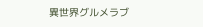異世界グルメラブ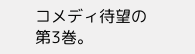コメディ待望の第3巻。